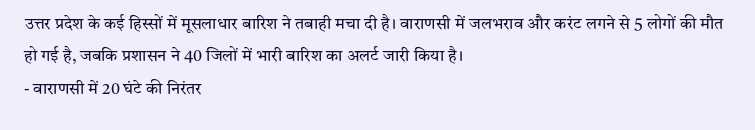उत्तर प्रदेश के कई हिस्सों में मूसलाधार बारिश ने तबाही मचा दी है। वाराणसी में जलभराव और करंट लगने से 5 लोगों की मौत हो गई है, जबकि प्रशासन ने 40 जिलों में भारी बारिश का अलर्ट जारी किया है।
- वाराणसी में 20 घंटे की निरंतर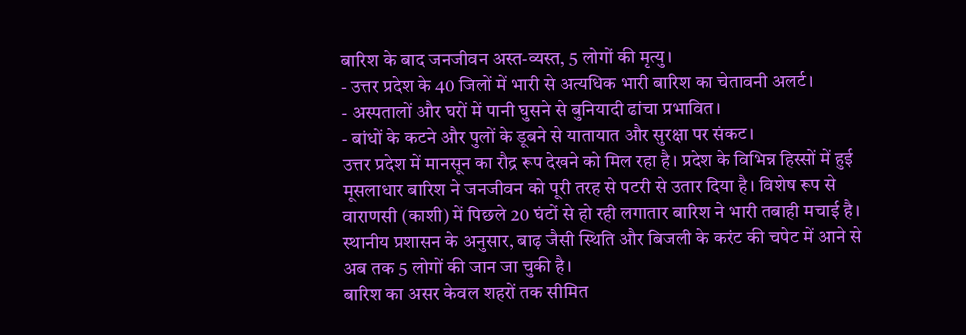बारिश के बाद जनजीवन अस्त-व्यस्त, 5 लोगों की मृत्यु।
- उत्तर प्रदेश के 40 जिलों में भारी से अत्यधिक भारी बारिश का चेतावनी अलर्ट।
- अस्पतालों और घरों में पानी घुसने से बुनियादी ढांचा प्रभावित।
- बांधों के कटने और पुलों के डूबने से यातायात और सुरक्षा पर संकट।
उत्तर प्रदेश में मानसून का रौद्र रूप देखने को मिल रहा है। प्रदेश के विभिन्न हिस्सों में हुई मूसलाधार बारिश ने जनजीवन को पूरी तरह से पटरी से उतार दिया है। विशेष रूप से वाराणसी (काशी) में पिछले 20 घंटों से हो रही लगातार बारिश ने भारी तबाही मचाई है। स्थानीय प्रशासन के अनुसार, बाढ़ जैसी स्थिति और बिजली के करंट की चपेट में आने से अब तक 5 लोगों की जान जा चुकी है।
बारिश का असर केवल शहरों तक सीमित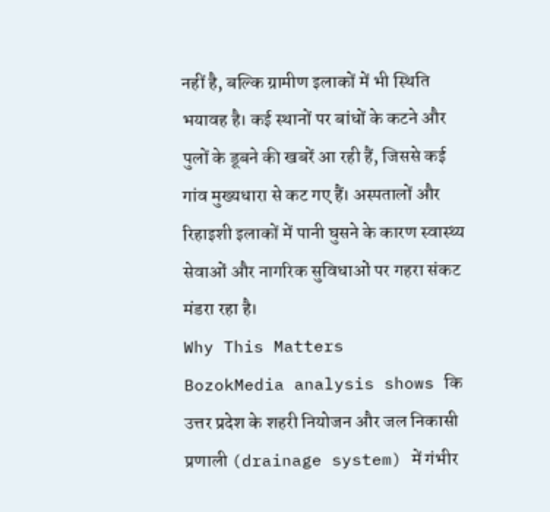नहीं है, बल्कि ग्रामीण इलाकों में भी स्थिति भयावह है। कई स्थानों पर बांधों के कटने और पुलों के डूबने की खबरें आ रही हैं, जिससे कई गांव मुख्यधारा से कट गए हैं। अस्पतालों और रिहाइशी इलाकों में पानी घुसने के कारण स्वास्थ्य सेवाओं और नागरिक सुविधाओं पर गहरा संकट मंडरा रहा है।
Why This Matters
BozokMedia analysis shows कि उत्तर प्रदेश के शहरी नियोजन और जल निकासी प्रणाली (drainage system) में गंभीर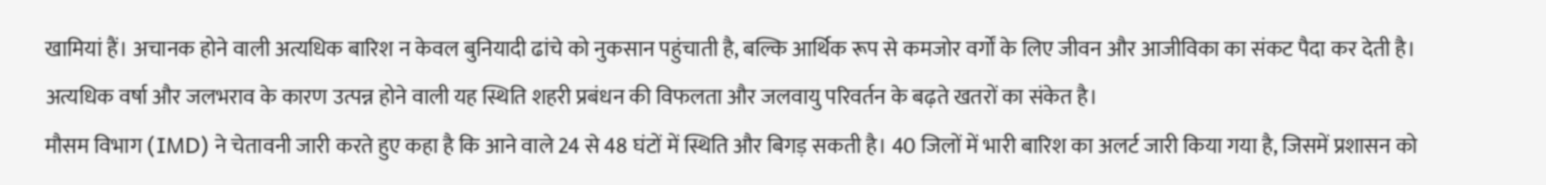खामियां हैं। अचानक होने वाली अत्यधिक बारिश न केवल बुनियादी ढांचे को नुकसान पहुंचाती है, बल्कि आर्थिक रूप से कमजोर वर्गों के लिए जीवन और आजीविका का संकट पैदा कर देती है।
अत्यधिक वर्षा और जलभराव के कारण उत्पन्न होने वाली यह स्थिति शहरी प्रबंधन की विफलता और जलवायु परिवर्तन के बढ़ते खतरों का संकेत है।
मौसम विभाग (IMD) ने चेतावनी जारी करते हुए कहा है कि आने वाले 24 से 48 घंटों में स्थिति और बिगड़ सकती है। 40 जिलों में भारी बारिश का अलर्ट जारी किया गया है, जिसमें प्रशासन को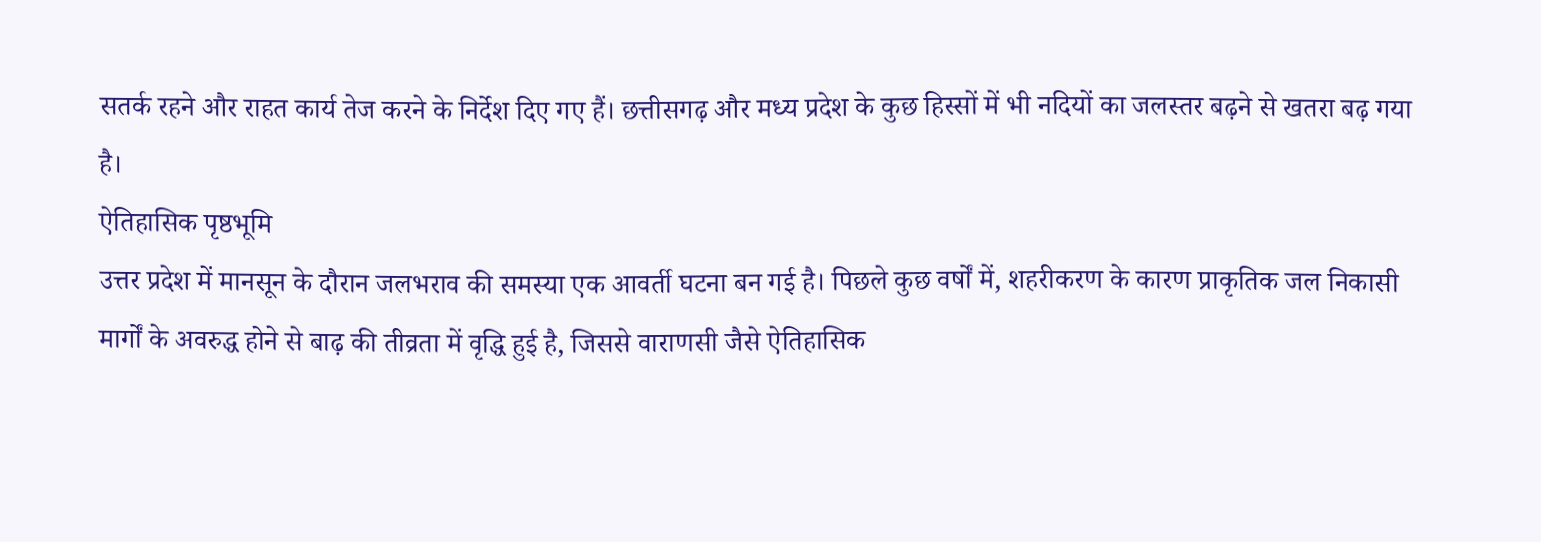सतर्क रहने और राहत कार्य तेज करने के निर्देश दिए गए हैं। छत्तीसगढ़ और मध्य प्रदेश के कुछ हिस्सों में भी नदियों का जलस्तर बढ़ने से खतरा बढ़ गया है।
ऐतिहासिक पृष्ठभूमि
उत्तर प्रदेश में मानसून के दौरान जलभराव की समस्या एक आवर्ती घटना बन गई है। पिछले कुछ वर्षों में, शहरीकरण के कारण प्राकृतिक जल निकासी मार्गों के अवरुद्ध होने से बाढ़ की तीव्रता में वृद्धि हुई है, जिससे वाराणसी जैसे ऐतिहासिक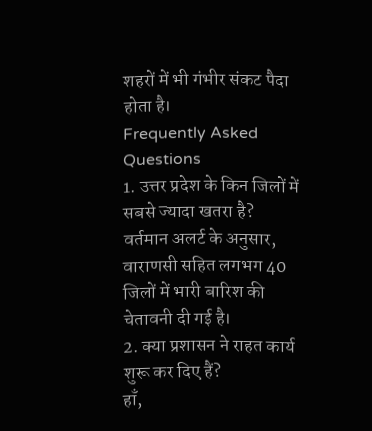शहरों में भी गंभीर संकट पैदा होता है।
Frequently Asked Questions
1. उत्तर प्रदेश के किन जिलों में सबसे ज्यादा खतरा है?
वर्तमान अलर्ट के अनुसार, वाराणसी सहित लगभग 40 जिलों में भारी बारिश की चेतावनी दी गई है।
2. क्या प्रशासन ने राहत कार्य शुरू कर दिए हैं?
हाँ,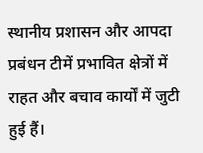स्थानीय प्रशासन और आपदा प्रबंधन टीमें प्रभावित क्षेत्रों में राहत और बचाव कार्यों में जुटी हुई हैं।